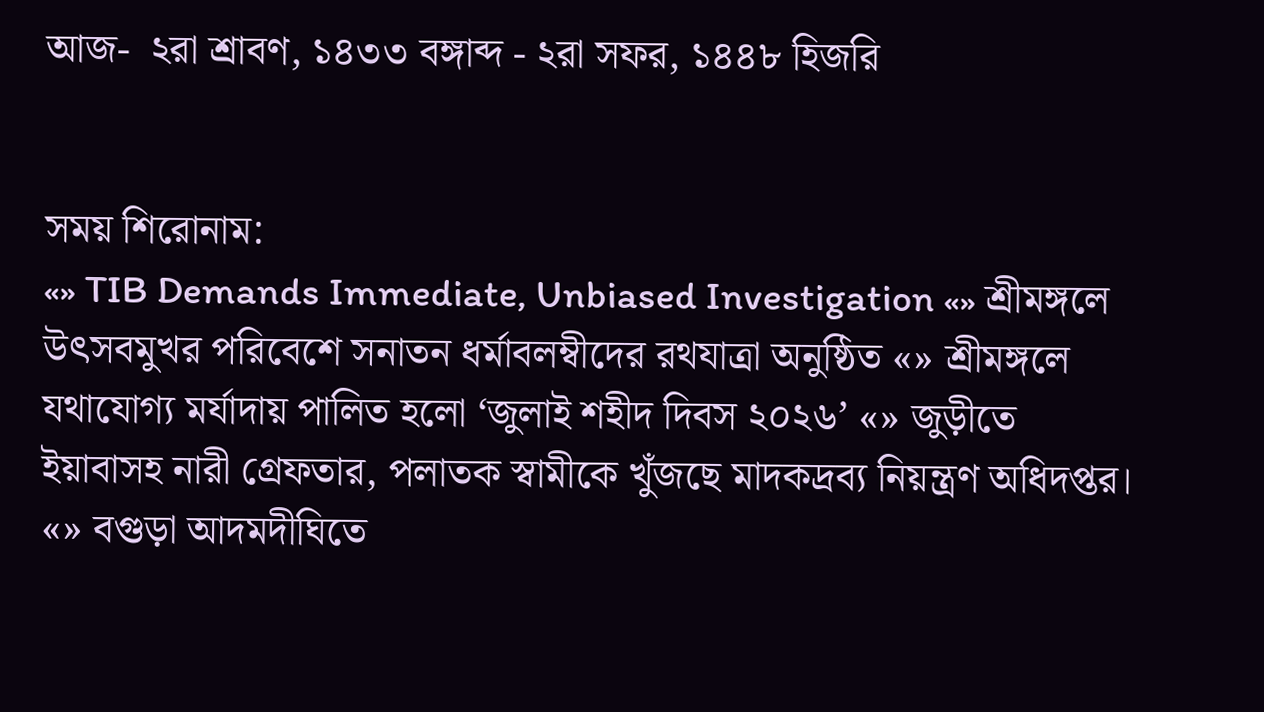আজ-  ২রা শ্রাবণ, ১৪৩৩ বঙ্গাব্দ - ২রা সফর, ১৪৪৮ হিজরি


সময় শিরোনাম:
«» TIB Demands Immediate, Unbiased Investigation «» শ্রীমঙ্গলে উৎসবমুখর পরিবেশে সনাতন ধর্মাবলম্বীদের রথযাত্রা অনুষ্ঠিত «» শ্রীমঙ্গলে যথাযোগ্য মর্যাদায় পালিত হলো ‘জুলাই শহীদ দিবস ২০২৬’ «» জুড়ীতে ইয়াবাসহ নারী গ্রেফতার, পলাতক স্বামীকে খুঁজছে মাদকদ্রব্য নিয়ন্ত্রণ অধিদপ্তর। «» বগুড়া আদমদীঘিতে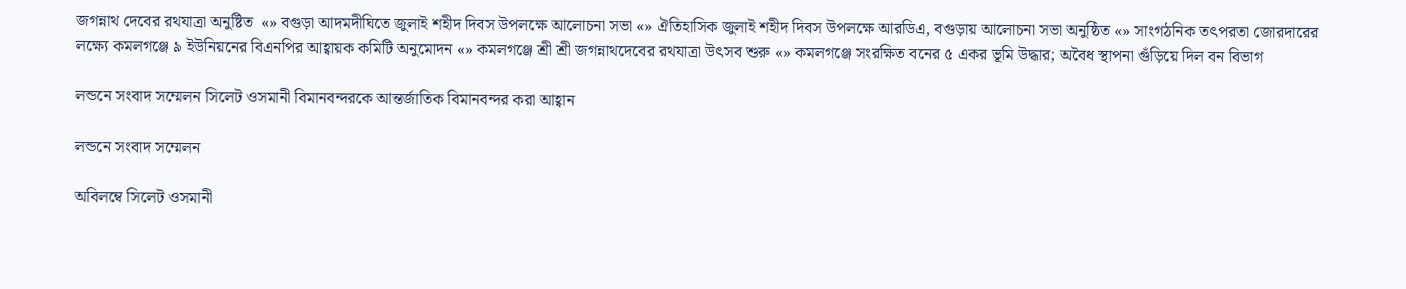জগন্নাথ দেবের রথযাত্রা অনুষ্টিত  «» বগুড়া আদমদীঘিতে জুলাই শহীদ দিবস উপলক্ষে আলোচনা সভা «» ঐতিহাসিক জুলাই শহীদ দিবস উপলক্ষে আরডিএ, বগুড়ায় আলোচনা সভা অনুষ্ঠিত «» সাংগঠনিক তৎপরতা জোরদারের লক্ষ্যে কমলগঞ্জে ৯ ইউনিয়নের বিএনপির আহ্বায়ক কমিটি অনুমোদন «» কমলগঞ্জে শ্রী শ্রী জগন্নাথদেবের রথযাত্রা উৎসব শুরু «» কমলগঞ্জে সংরক্ষিত বনের ৫ একর ভূমি উদ্ধার; অবৈধ স্থাপনা গুঁড়িয়ে দিল বন বিভাগ

লন্ডনে সংবাদ সম্মেলন সিলেট ওসমানী বিমানবন্দরকে আন্তর্জাতিক বিমানবন্দর করা আহ্বান

লন্ডনে সংবাদ সম্মেলন

অবিলম্বে সিলেট ওসমানী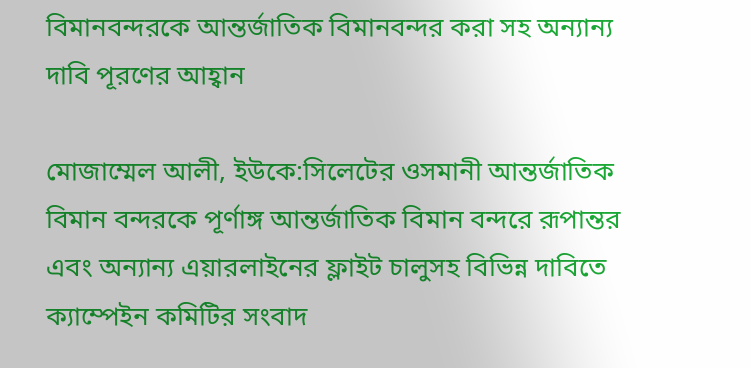বিমানবন্দরকে আন্তর্জাতিক বিমানবন্দর করা সহ অন্যান্য দাবি পূরণের আহ্বান

মোজাম্মেল আলী, ইউকে:সিলেটের ওসমানী আন্তর্জাতিক বিমান বন্দরকে পূর্ণাঙ্গ আন্তর্জাতিক বিমান বন্দরে রূপান্তর এবং অন্যান্য এয়ারলাইনের ফ্লাইট চালুসহ বিভিন্ন দাবিতে ক্যাম্পেইন কমিটির সংবাদ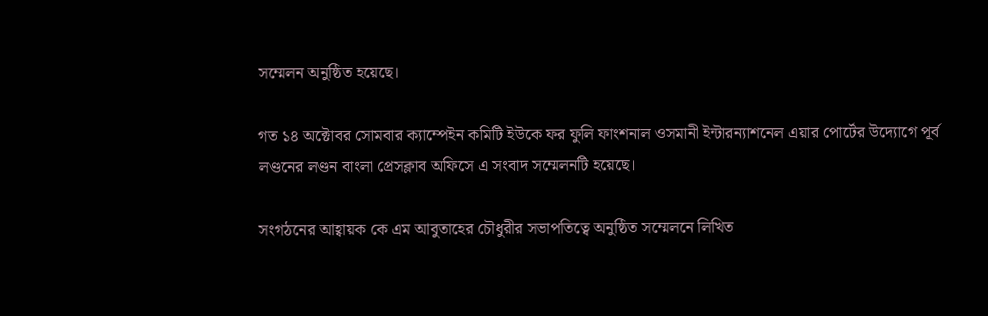সম্মেলন অনুষ্ঠিত হয়েছে।

গত ১৪ অক্টোবর সোমবার ক্যাম্পেইন কমিটি ইউকে ফর ফুলি ফাংশনাল ওসমানী ইন্টারন্যাশনেল এয়ার পোর্টের উদ্যোগে পূর্ব লণ্ডনের লণ্ডন বাংলা প্রেসক্লাব অফিসে এ সংবাদ সম্মেলনটি হয়েছে।

সংগঠনের আহ্বায়ক কে এম আবুতাহের চৌধুরীর সভাপতিত্বে অনুষ্ঠিত সম্মেলনে লিখিত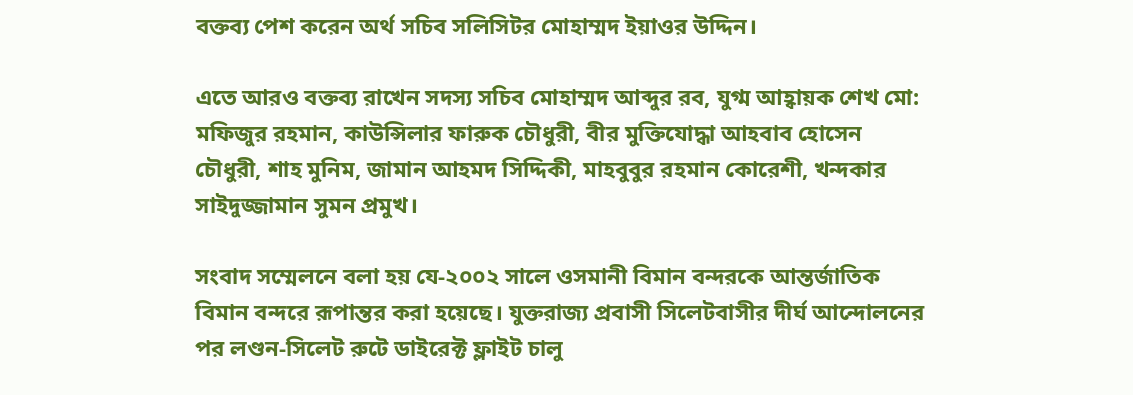বক্তব্য পেশ করেন অর্থ সচিব সলিসিটর মোহাম্মদ ইয়াওর উদ্দিন।

এতে আরও বক্তব্য রাখেন সদস্য সচিব মোহাম্মদ আব্দুর রব, যুগ্ম আহ্বায়ক শেখ মো: মফিজুর রহমান, কাউন্সিলার ফারুক চৌধুরী, বীর মুক্তিযোদ্ধা আহবাব হোসেন চৌধুরী, শাহ মুনিম, জামান আহমদ সিদ্দিকী, মাহবুবুর রহমান কোরেশী, খন্দকার সাইদুজ্জামান সুমন প্রমুখ।

সংবাদ সম্মেলনে বলা হয় যে-২০০২ সালে ওসমানী বিমান বন্দরকে আন্তর্জাতিক বিমান বন্দরে রূপান্তর করা হয়েছে। যুক্তরাজ্য প্রবাসী সিলেটবাসীর দীর্ঘ আন্দোলনের পর লণ্ডন-সিলেট রুটে ডাইরেক্ট ফ্লাইট চালু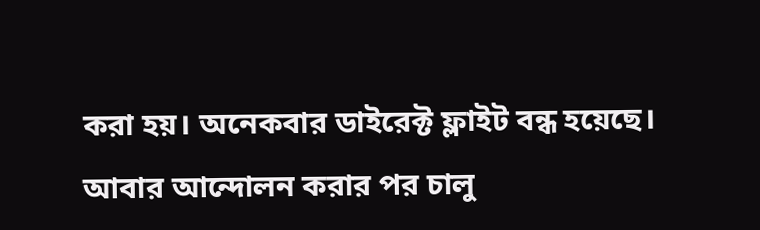করা হয়। অনেকবার ডাইরেক্ট ফ্লাইট বন্ধ হয়েছে। আবার আন্দোলন করার পর চালু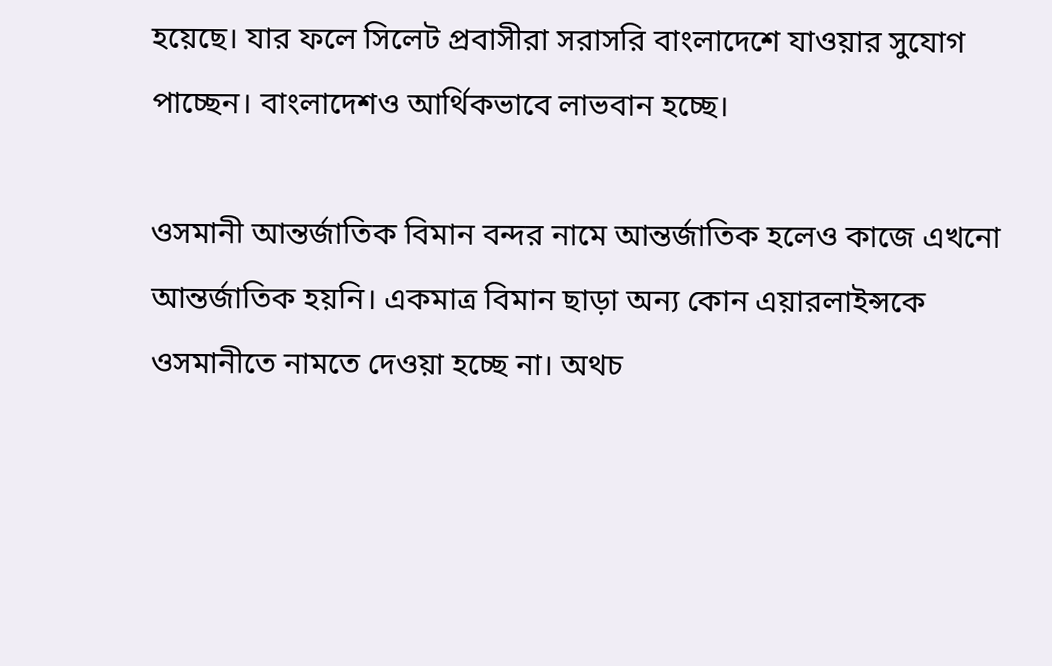হয়েছে। যার ফলে সিলেট প্রবাসীরা সরাসরি বাংলাদেশে যাওয়ার সুযোগ পাচ্ছেন। বাংলাদেশও আর্থিকভাবে লাভবান হচ্ছে।

ওসমানী আন্তর্জাতিক বিমান বন্দর নামে আন্তর্জাতিক হলেও কাজে এখনো আন্তর্জাতিক হয়নি। একমাত্র বিমান ছাড়া অন্য কোন এয়ারলাইন্সকে ওসমানীতে নামতে দেওয়া হচ্ছে না। অথচ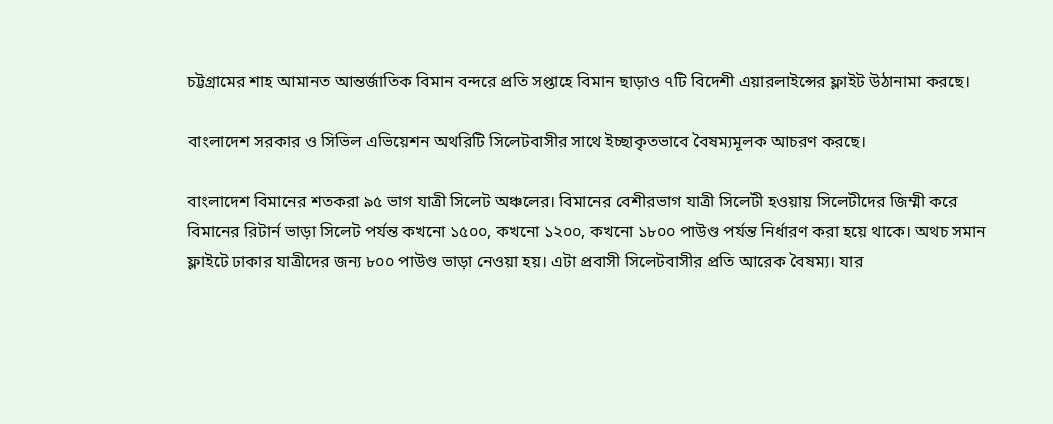চট্টগ্রামের শাহ আমানত আন্তর্জাতিক বিমান বন্দরে প্রতি সপ্তাহে বিমান ছাড়াও ৭টি বিদেশী এয়ারলাইন্সের ফ্লাইট উঠানামা করছে।

বাংলাদেশ সরকার ও সিভিল এভিয়েশন অথরিটি সিলেটবাসীর সাথে ইচ্ছাকৃতভাবে বৈষম্যমূলক আচরণ করছে।

বাংলাদেশ বিমানের শতকরা ৯৫ ভাগ যাত্রী সিলেট অঞ্চলের। বিমানের বেশীরভাগ যাত্রী সিলেটী হওয়ায় সিলেটীদের জিম্মী করে বিমানের রিটার্ন ভাড়া সিলেট পর্যন্ত কখনো ১৫০০, কখনো ১২০০, কখনো ১৮০০ পাউণ্ড পর্যন্ত নির্ধারণ করা হয়ে থাকে। অথচ সমান ফ্লাইটে ঢাকার যাত্রীদের জন্য ৮০০ পাউণ্ড ভাড়া নেওয়া হয়। এটা প্রবাসী সিলেটবাসীর প্রতি আরেক বৈষম্য। যার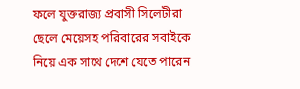ফলে যুক্তরাজ্য প্রবাসী সিলেটীরা ছেলে মেয়েসহ পরিবারের সবাইকে নিয়ে এক সাথে দেশে যেতে পারেন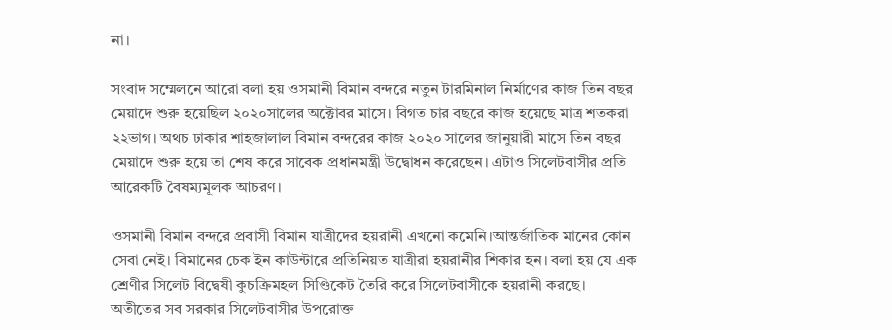না।

সংবাদ সম্মেলনে আরো বলা হয় ওসমানী বিমান বন্দরে নতুন টারমিনাল নির্মাণের কাজ তিন বছর মেয়াদে শুরু হয়েছিল ২০২০সালের অক্টোবর মাসে। বিগত চার বছরে কাজ হয়েছে মাত্র শতকরা ২২ভাগ। অথচ ঢাকার শাহজালাল বিমান বন্দরের কাজ ২০২০ সালের জানুয়ারী মাসে তিন বছর মেয়াদে শুরু হয়ে তা শেষ করে সাবেক প্রধানমন্ত্রী উদ্বোধন করেছেন। এটাও সিলেটবাসীর প্রতি আরেকটি বৈষম্যমূলক আচরণ।

ওসমানী বিমান বন্দরে প্রবাসী বিমান যাত্রীদের হয়রানী এখনো কমেনি।আন্তর্জাতিক মানের কোন সেবা নেই। বিমানের চেক ইন কাউন্টারে প্রতিনিয়ত যাত্রীরা হয়রানীর শিকার হন। বলা হয় যে এক শ্রেণীর সিলেট বিদ্বেষী কুচক্রিমহল সিণ্ডিকেট তৈরি করে সিলেটবাসীকে হয়রানী করছে। অতীতের সব সরকার সিলেটবাসীর উপরোক্ত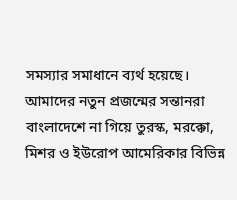সমস্যার সমাধানে ব্যর্থ হয়েছে। আমাদের নতুন প্রজন্মের সন্তানরা বাংলাদেশে না গিয়ে তুরস্ক, মরক্কো, মিশর ও ইউরোপ আমেরিকার বিভিন্ন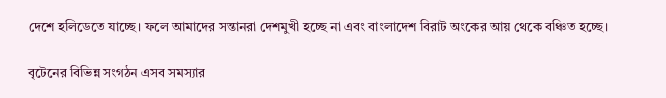দেশে হলিডেতে যাচ্ছে। ফলে আমাদের সন্তানরা দেশমুখী হচ্ছে না এবং বাংলাদেশ বিরাট অংকের আয় থেকে বঞ্চিত হচ্ছে।

বৃটেনের বিভিন্ন সংগঠন এসব সমস্যার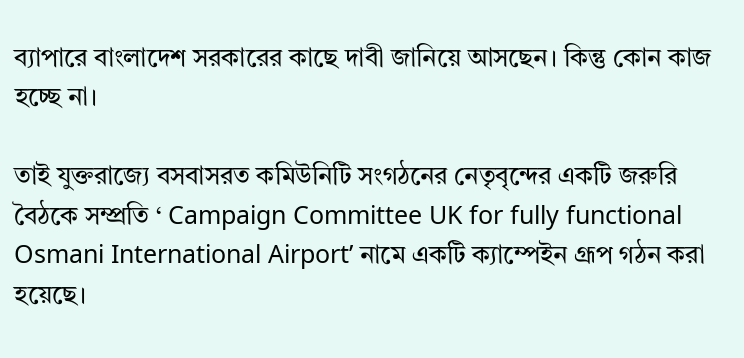ব্যাপারে বাংলাদেশ সরকারের কাছে দাবী জানিয়ে আসছেন। কিন্তু কোন কাজ হচ্ছে না।

তাই যুক্তরাজ্যে বসবাসরত কমিউনিটি সংগঠনের নেতৃবৃন্দের একটি জরুরি বৈঠকে সম্প্রতি ‘ Campaign Committee UK for fully functional Osmani International Airport’ নামে একটি ক্যাম্পেইন গ্রূপ গঠন করা হয়েছে।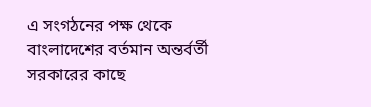এ সংগঠনের পক্ষ থেকে বাংলাদেশের বর্তমান অন্তর্বর্তী সরকারের কাছে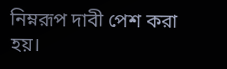নিম্নরূপ দাবী পেশ করা হয়।